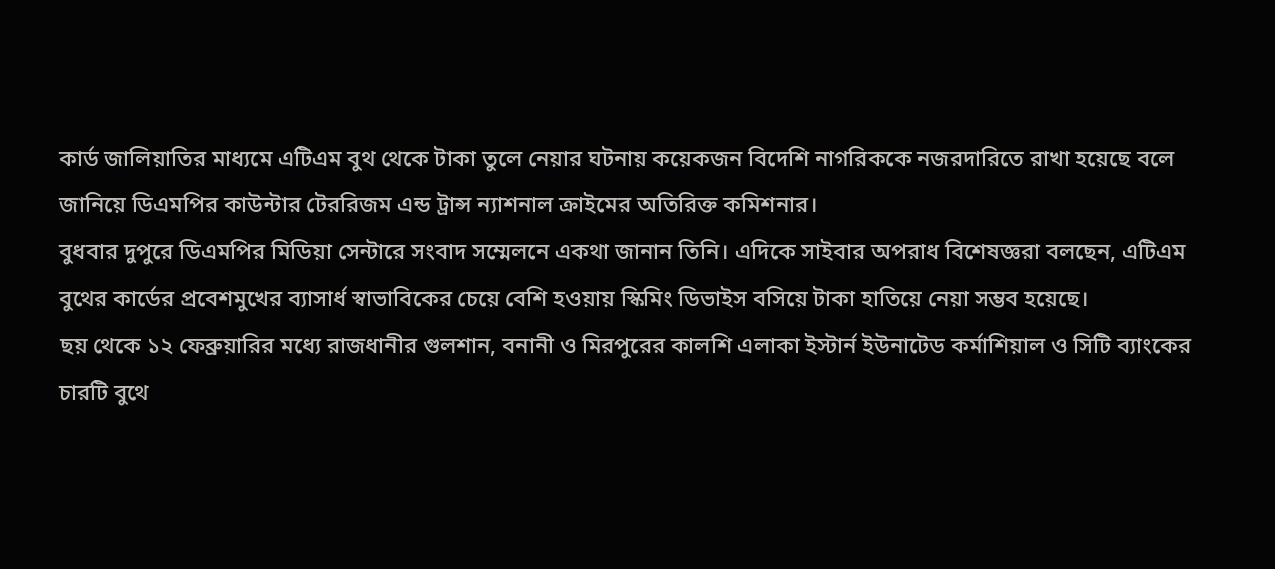কার্ড জালিয়াতির মাধ্যমে এটিএম বুথ থেকে টাকা তুলে নেয়ার ঘটনায় কয়েকজন বিদেশি নাগরিককে নজরদারিতে রাখা হয়েছে বলে জানিয়ে ডিএমপির কাউন্টার টেররিজম এন্ড ট্রান্স ন্যাশনাল ক্রাইমের অতিরিক্ত কমিশনার।
বুধবার দুপুরে ডিএমপির মিডিয়া সেন্টারে সংবাদ সম্মেলনে একথা জানান তিনি। এদিকে সাইবার অপরাধ বিশেষজ্ঞরা বলছেন, এটিএম বুথের কার্ডের প্রবেশমুখের ব্যাসার্ধ স্বাভাবিকের চেয়ে বেশি হওয়ায় স্কিমিং ডিভাইস বসিয়ে টাকা হাতিয়ে নেয়া সম্ভব হয়েছে।
ছয় থেকে ১২ ফেব্রুয়ারির মধ্যে রাজধানীর গুলশান, বনানী ও মিরপুরের কালশি এলাকা ইস্টার্ন ইউনাটেড কর্মাশিয়াল ও সিটি ব্যাংকের চারটি বুথে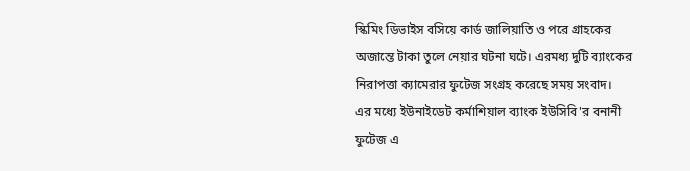স্কিমিং ডিভাইস বসিয়ে কার্ড জালিয়াতি ও পরে গ্রাহকের অজান্তে টাকা তুলে নেয়ার ঘটনা ঘটে। এরমধ্য দুটি ব্যাংকের নিরাপত্তা ক্যামেরার ফুটেজ সংগ্রহ করেছে সময় সংবাদ।
এর মধ্যে ইউনাইডেট কর্মাশিয়াল ব্যাংক ইউসিবি'র বনানী ফুটেজ এ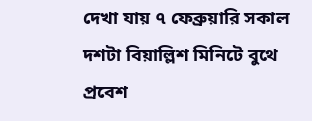দেখা যায় ৭ ফেব্রুয়ারি সকাল দশটা বিয়াল্লিশ মিনিটে বুথে প্রবেশ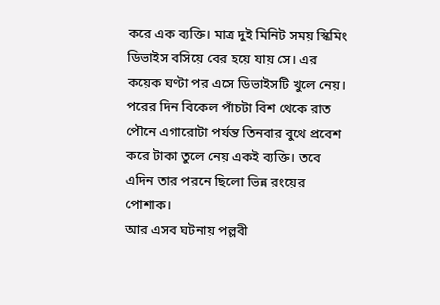করে এক ব্যক্তি। মাত্র দুই মিনিট সময় স্কিমিং ডিভাইস বসিয়ে বের হয়ে যায় সে। এর কয়েক ঘণ্টা পর এসে ডিভাইসটি খুলে নেয়।
পরের দিন বিকেল পাঁচটা বিশ থেকে রাত পৌনে এগারোটা পর্যন্ত তিনবার বুথে প্রবেশ করে টাকা তুলে নেয় একই ব্যক্তি। তবে এদিন তার পরনে ছিলো ভিন্ন রংয়ের পোশাক।
আর এসব ঘটনায় পল্লবী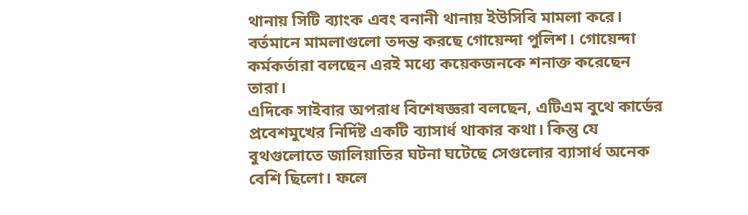থানায় সিটি ব্যাংক এবং বনানী থানায় ইউসিবি মামলা করে। বর্তমানে মামলাগুলো তদন্ত করছে গোয়েন্দা পুলিশ। গোয়েন্দা কর্মকর্তারা বলছেন এরই মধ্যে কয়েকজনকে শনাক্ত করেছেন তারা।
এদিকে সাইবার অপরাধ বিশেষজ্ঞরা বলছেন, এটিএম বুথে কার্ডের প্রবেশমুখের নির্দিষ্ট একটি ব্যাসার্ধ থাকার কথা। কিন্তু যে বুথগুলোতে জালিয়াতির ঘটনা ঘটেছে সেগুলোর ব্যাসার্ধ অনেক বেশি ছিলো। ফলে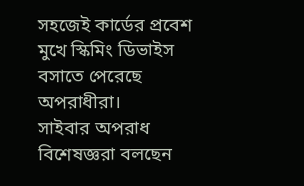সহজেই কার্ডের প্রবেশ মুখে স্কিমিং ডিভাইস বসাতে পেরেছে অপরাধীরা।
সাইবার অপরাধ বিশেষজ্ঞরা বলছেন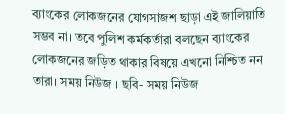ব্যাংকের লোকজনের যোগসাজশ ছাড়া এই জালিয়াতি সম্ভব না। তবে পুলিশ কর্মকর্তারা বলছেন ব্যাংকের লোকজনের জড়িত থাকার বিষয়ে এখনো নিশ্চিত নন তারা। সময় নিউজ । ছবি- সময় নিউজ